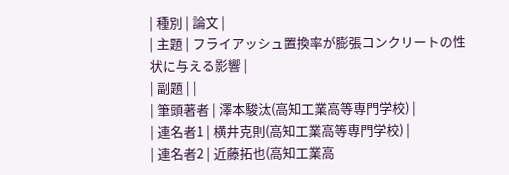| 種別 | 論文 |
| 主題 | フライアッシュ置換率が膨張コンクリートの性状に与える影響 |
| 副題 | |
| 筆頭著者 | 澤本駿汰(高知工業高等専門学校) |
| 連名者1 | 横井克則(高知工業高等専門学校) |
| 連名者2 | 近藤拓也(高知工業高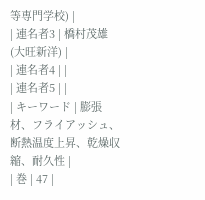等専門学校) |
| 連名者3 | 橋村茂雄(大旺新洋) |
| 連名者4 | |
| 連名者5 | |
| キーワード | 膨張材、フライアッシュ、断熱温度上昇、乾燥収縮、耐久性 |
| 巻 | 47 |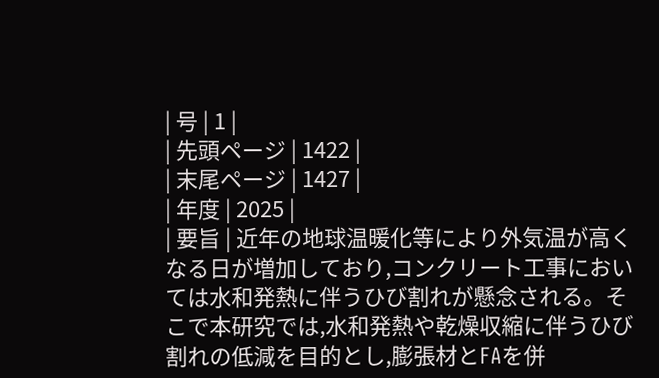| 号 | 1 |
| 先頭ページ | 1422 |
| 末尾ページ | 1427 |
| 年度 | 2025 |
| 要旨 | 近年の地球温暖化等により外気温が高くなる日が増加しており,コンクリート工事においては水和発熱に伴うひび割れが懸念される。そこで本研究では,水和発熱や乾燥収縮に伴うひび割れの低減を目的とし,膨張材とFAを併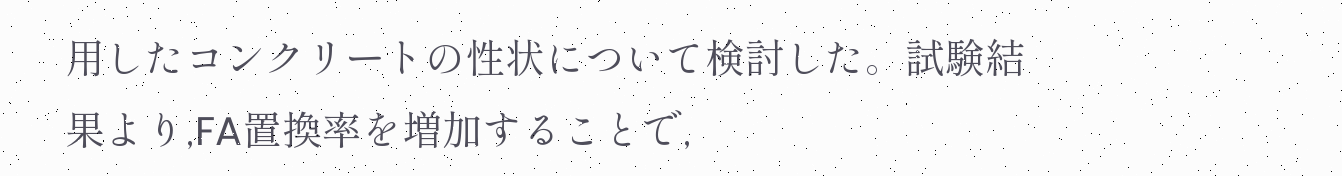用したコンクリートの性状について検討した。試験結果より,FA置換率を増加することで,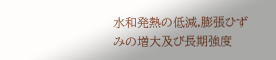水和発熱の低減,膨張ひずみの増大及び長期強度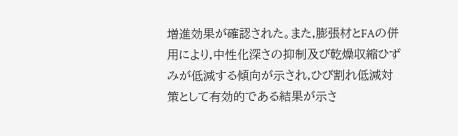増進効果が確認された。また,膨張材とFAの併用により,中性化深さの抑制及び乾燥収縮ひずみが低減する傾向が示され,ひび割れ低減対策として有効的である結果が示さ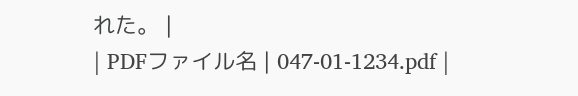れた。 |
| PDFファイル名 | 047-01-1234.pdf |